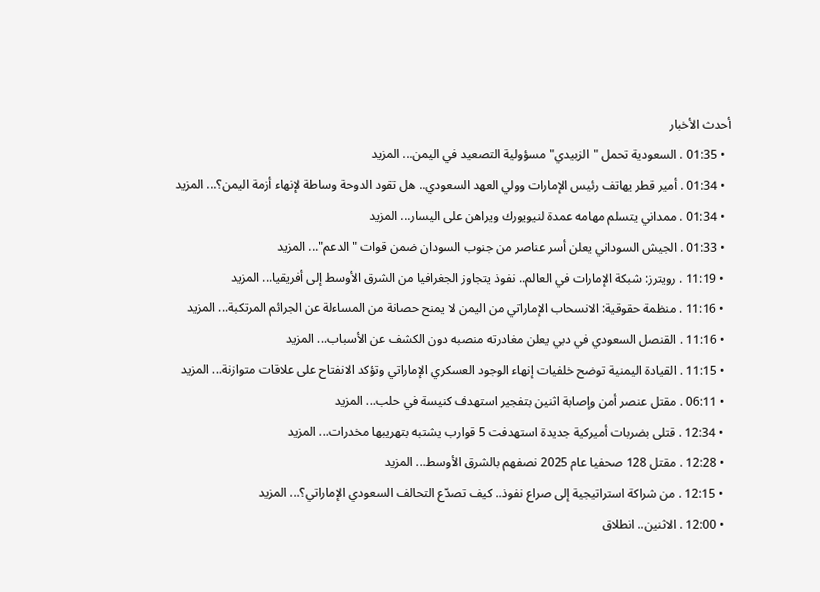أحدث الأخبار
  • 01:35 . السعودية تحمل "الزبيدي" مسؤولية التصعيد في اليمن... المزيد
  • 01:34 . أمير قطر يهاتف رئيس الإمارات وولي العهد السعودي.. هل تقود الدوحة وساطة لإنهاء أزمة اليمن؟... المزيد
  • 01:34 . ممداني يتسلم مهامه عمدة لنيويورك ويراهن على اليسار... المزيد
  • 01:33 . الجيش السوداني يعلن أسر عناصر من جنوب السودان ضمن قوات "الدعم"... المزيد
  • 11:19 . رويترز: شبكة الإمارات في العالم.. نفوذ يتجاوز الجغرافيا من الشرق الأوسط إلى أفريقيا... المزيد
  • 11:16 . منظمة حقوقية: الانسحاب الإماراتي من اليمن لا يمنح حصانة من المساءلة عن الجرائم المرتكبة... المزيد
  • 11:16 . القنصل السعودي في دبي يعلن مغادرته منصبه دون الكشف عن الأسباب... المزيد
  • 11:15 . القيادة اليمنية توضح خلفيات إنهاء الوجود العسكري الإماراتي وتؤكد الانفتاح على علاقات متوازنة... المزيد
  • 06:11 . مقتل عنصر أمن وإصابة اثنين بتفجير استهدف كنيسة في حلب... المزيد
  • 12:34 . قتلى بضربات أميركية جديدة استهدفت 5 قوارب يشتبه بتهريبها مخدرات... المزيد
  • 12:28 . مقتل 128 صحفيا عام 2025 نصفهم بالشرق الأوسط... المزيد
  • 12:15 . من شراكة استراتيجية إلى صراع نفوذ.. كيف تصدّع التحالف السعودي الإماراتي؟... المزيد
  • 12:00 . الاثنين.. انطلاق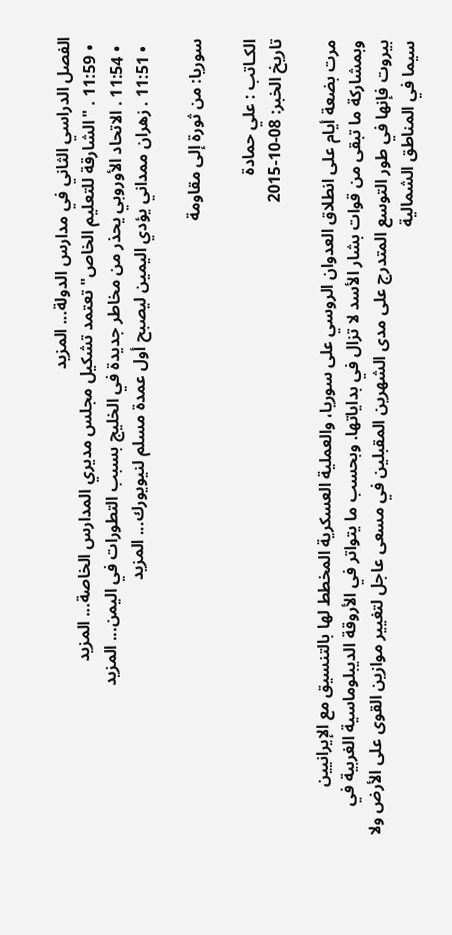الفصل الدراسي الثاني في مدارس الدولة... المزيد
  • 11:59 . "الشارقة للتعليم الخاص" تعتمد تشكيل مجلس مديري المدارس الخاصة... المزيد
  • 11:54 . الاتحاد الأوروبي يحذر من مخاطر جديدة في الخليج بسبب التطورات في اليمن... المزيد
  • 11:51 . زهران ممداني يؤدي اليمين ليصبح أول عمدة مسلم لنيويورك... المزيد

سوريا: من ثورة إلى مقاومة

الكـاتب : علي حمادة
تاريخ الخبر: 08-10-2015

مرت بضعة أيام على انطلاق العدوان الروسي على سوريا، والعملية العسكرية المخطط لها بالتنسيق مع الإيرانيين وبمشاركة ما تبقى من قوات بشار الأسد لا تزال في بداياتها. وبحسب ما يتواتر في الأروقة الديبلوماسية الغربية في بيروت فإنها في طور التوسع المتدرج على مدى الشهرين المقبلين في مسعى عاجل لتغيير موازين القوى على الأرض ولا سيما في المناطق الشمالية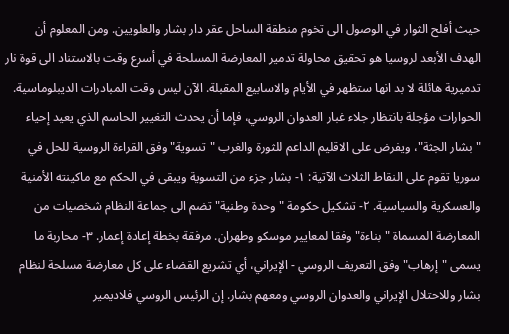حيث أفلح الثوار في الوصول الى تخوم منطقة الساحل عقر دار بشار والعلويين. ومن المعلوم أن الهدف الأبعد لروسيا هو تحقيق محاولة تدمير المعارضة المسلحة في أسرع وقت بالاستناد الى قوة نار تدميرية هائلة لا بد انها ستظهر في الأيام والاسابيع المقبلة. الآن ليس وقت المبادرات الديبلوماسية. الحوارات مؤجلة بانتظار جلاء غبار العدوان الروسي، فإما أن يحدث التغيير الحاسم الذي يعيد إحياء "بشار الجثة"، ويفرض على الاقليم الداعم للثورة والغرب "تسوية" وفق القراءة الروسية للحل في سوريا تقوم على النقاط الثلاث الآتية: ١- بشار جزء من التسوية ويبقى في الحكم مع ماكينته الأمنية والعسكرية والسياسية. ٢- تشكيل حكومة "وحدة وطنية" تضم الى جماعة النظام شخصيات من المعارضة المسماة "بناءة" وفقا لمعايير موسكو وطهران. مرفقة بخطة إعادة إعمار. ٣- محاربة ما يسمى "إرهاب" وفق التعريف الروسي - الإيراني، أي تشريع القضاء على كل معارضة مسلحة لنظام بشار وللاحتلال الإيراني والعدوان الروسي ومعهم بشار. إن الرئيس الروسي فلاديمير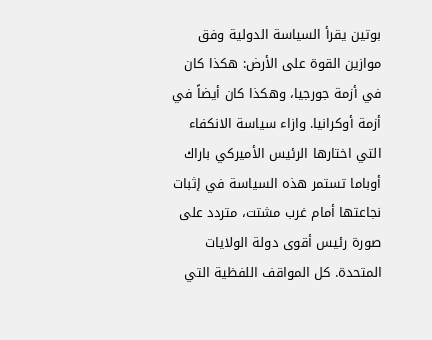بوتين يقرأ السياسة الدولية وفق موازين القوة على الأرض: هكذا كان في أزمة جورجيا، وهكذا كان أيضاً في أزمة أوكرانيا. وازاء سياسة الانكفاء التي اختارها الرئيس الأميركي باراك أوباما تستمر هذه السياسة في إثبات نجاعتها أمام غرب مشتت، متردد على صورة رئيس أقوى دولة الولايات المتحدة. كل المواقف اللفظية التي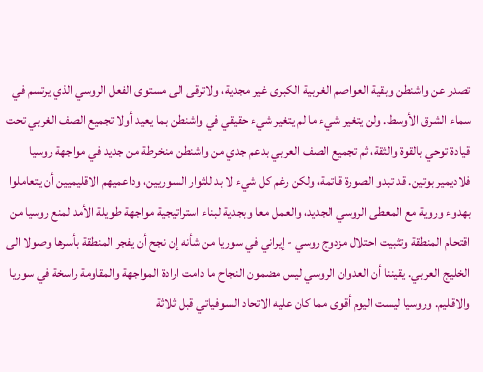تصدر عن واشنطن وبقية العواصم الغربية الكبرى غير مجدية، ولاترقى الى مستوى الفعل الروسي الذي يرتسم في سماء الشرق الأوسط. ولن يتغير شيء ما لم يتغير شيء حقيقي في واشنطن بما يعيد أولا تجميع الصف الغربي تحت قيادة توحي بالقوة والثقة، ثم تجميع الصف العربي بدعم جدي من واشنطن منخرطة من جديد في مواجهة روسيا فلاديمير بوتين. قد تبدو الصورة قاتمة، ولكن رغم كل شيء لا بد للثوار السوريين، وداعميهم الاقليميين أن يتعاملوا بهدوء وروية مع المعطى الروسي الجديد، والعمل معا وبجدية لبناء استراتيجية مواجهة طويلة الأمد لمنع روسيا من اقتحام المنطقة وتثبيت احتلال مزدوج روسي - إيراني في سوريا من شأنه إن نجح أن يفجر المنطقة بأسرها وصولا الى الخليج العربي. يقيننا أن العدوان الروسي ليس مضمون النجاح ما دامت ارادة المواجهة والمقاومة راسخة في سوريا والاقليم. وروسيا ليست اليوم أقوى مما كان عليه الاتحاد السوفياتي قبل ثلاثة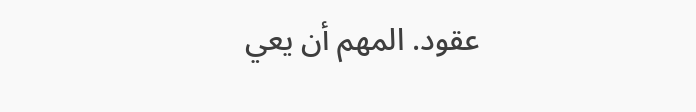عقود. المهم أن يعي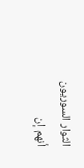الثوار السوريون أنهم إن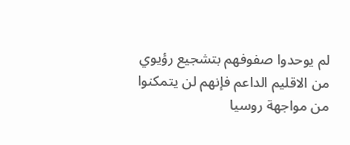لم يوحدوا صفوفهم بتشجيع رؤيوي من الاقليم الداعم فإنهم لن يتمكنوا من مواجهة روسيا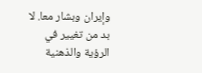وإيران وبشار معا. لا بد من تغيير في الرؤية والذهنية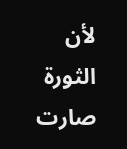لأن الثورة صارت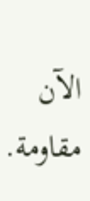الآن مقاومة.